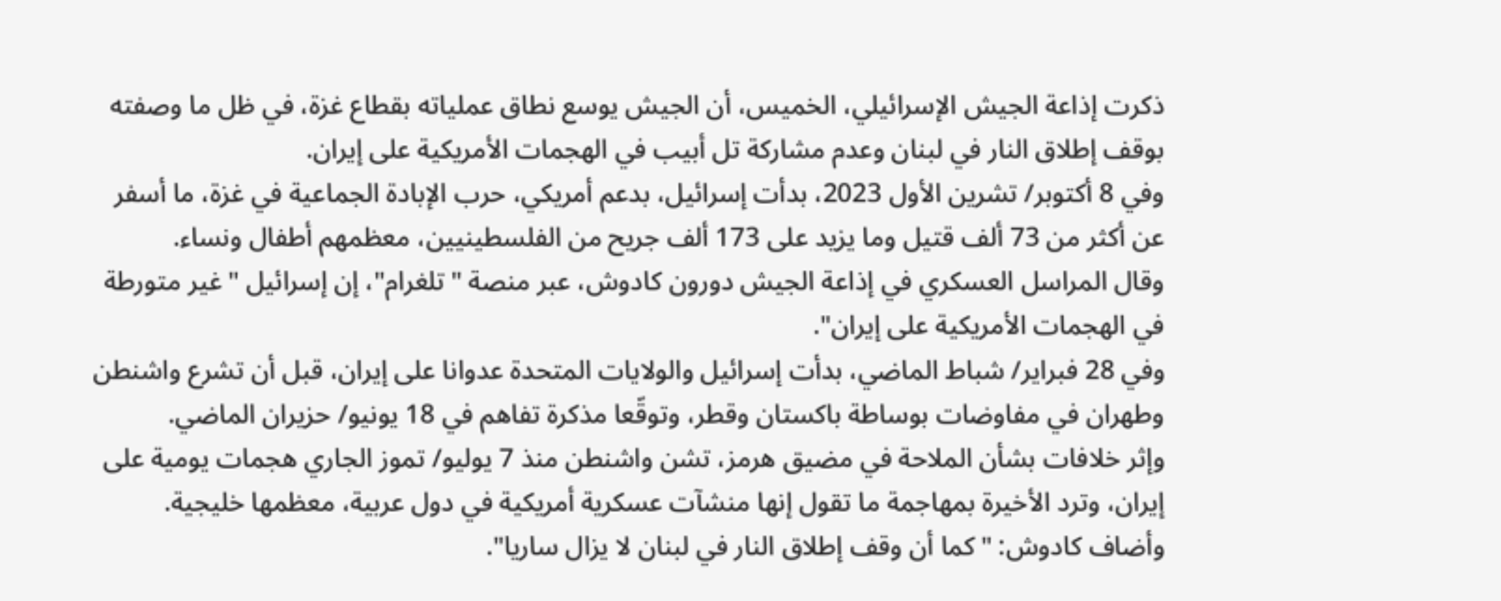ذكرت إذاعة الجيش الإسرائيلي، الخميس، أن الجيش يوسع نطاق عملياته بقطاع غزة، في ظل ما وصفته بوقف إطلاق النار في لبنان وعدم مشاركة تل أبيب في الهجمات الأمريكية على إيران.
وفي 8 أكتوبر/ تشرين الأول 2023، بدأت إسرائيل، بدعم أمريكي، حرب الإبادة الجماعية في غزة، ما أسفر عن أكثر من 73 ألف قتيل وما يزيد على 173 ألف جريح من الفلسطينيين، معظمهم أطفال ونساء.
وقال المراسل العسكري في إذاعة الجيش دورون كادوش، عبر منصة "تلغرام"، إن إسرائيل "غير متورطة في الهجمات الأمريكية على إيران".
وفي 28 فبراير/ شباط الماضي، بدأت إسرائيل والولايات المتحدة عدوانا على إيران، قبل أن تشرع واشنطن وطهران في مفاوضات بوساطة باكستان وقطر، وتوقّعا مذكرة تفاهم في 18 يونيو/ حزيران الماضي.
وإثر خلافات بشأن الملاحة في مضيق هرمز، تشن واشنطن منذ 7 يوليو/ تموز الجاري هجمات يومية على إيران، وترد الأخيرة بمهاجمة ما تقول إنها منشآت عسكرية أمريكية في دول عربية، معظمها خليجية.
وأضاف كادوش: "كما أن وقف إطلاق النار في لبنان لا يزال ساريا".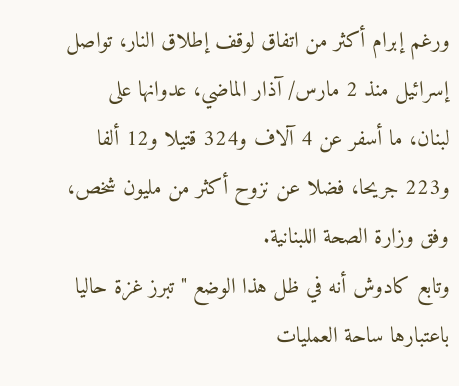ورغم إبرام أكثر من اتفاق لوقف إطلاق النار، تواصل إسرائيل منذ 2 مارس/ آذار الماضي، عدوانها على لبنان، ما أسفر عن 4 آلاف و324 قتيلا و12 ألفا و223 جريحا، فضلا عن نزوح أكثر من مليون شخص، وفق وزارة الصحة اللبنانية.
وتابع كادوش أنه في ظل هذا الوضع "تبرز غزة حاليا باعتبارها ساحة العمليات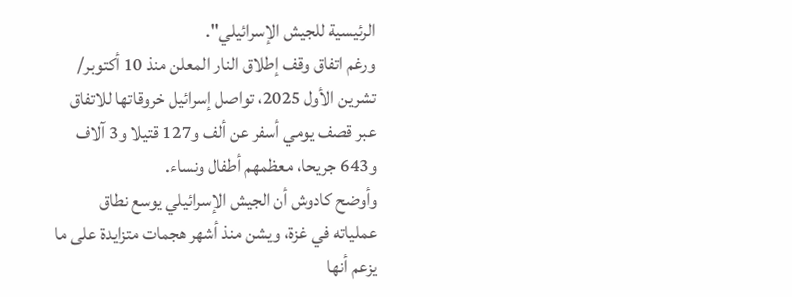الرئيسية للجيش الإسرائيلي".
ورغم اتفاق وقف إطلاق النار المعلن منذ 10 أكتوبر/ تشرين الأول 2025، تواصل إسرائيل خروقاتها للاتفاق عبر قصف يومي أسفر عن ألف و127 قتيلا و3 آلاف و643 جريحا، معظمهم أطفال ونساء.
وأوضح كادوش أن الجيش الإسرائيلي يوسع نطاق عملياته في غزة، ويشن منذ أشهر هجمات متزايدة على ما يزعم أنها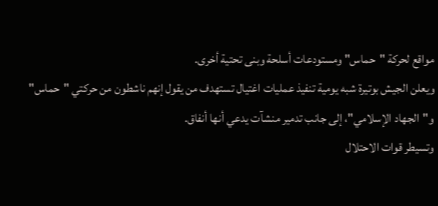مواقع لحركة "حماس" ومستودعات أسلحة وبنى تحتية أخرى.
ويعلن الجيش بوتيرة شبه يومية تنفيذ عمليات اغتيال تستهدف من يقول إنهم ناشطون من حركتي "حماس" و"الجهاد الإسلامي"، إلى جانب تدمير منشآت يدعي أنها أنفاق.
وتسيطر قوات الاحتلال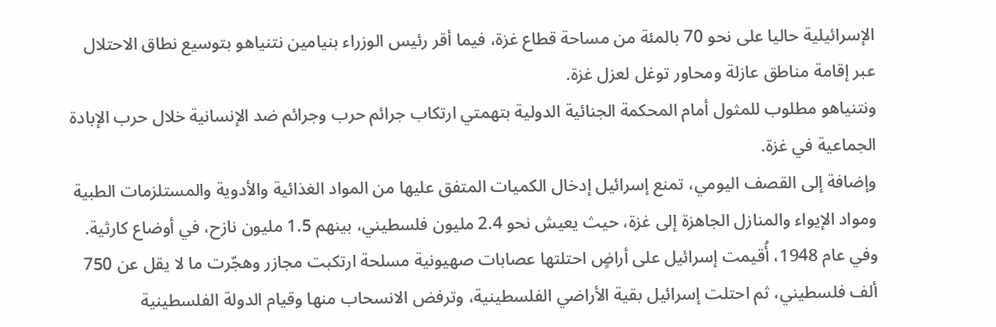الإسرائيلية حاليا على نحو 70 بالمئة من مساحة قطاع غزة، فيما أقر رئيس الوزراء بنيامين نتنياهو بتوسيع نطاق الاحتلال عبر إقامة مناطق عازلة ومحاور توغل لعزل غزة.
ونتنياهو مطلوب للمثول أمام المحكمة الجنائية الدولية بتهمتي ارتكاب جرائم حرب وجرائم ضد الإنسانية خلال حرب الإبادة الجماعية في غزة.
وإضافة إلى القصف اليومي، تمنع إسرائيل إدخال الكميات المتفق عليها من المواد الغذائية والأدوية والمستلزمات الطبية ومواد الإيواء والمنازل الجاهزة إلى غزة، حيث يعيش نحو 2.4 مليون فلسطيني، بينهم 1.5 مليون نازح، في أوضاع كارثية.
وفي عام 1948، أُقيمت إسرائيل على أراضٍ احتلتها عصابات صهيونية مسلحة ارتكبت مجازر وهجّرت ما لا يقل عن 750 ألف فلسطيني، ثم احتلت إسرائيل بقية الأراضي الفلسطينية، وترفض الانسحاب منها وقيام الدولة الفلسطينية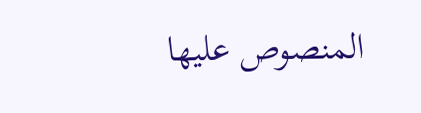المنصوص عليها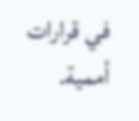في قرارات أممية.